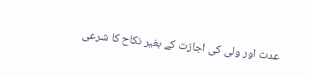عدت اور ولی کی اجازت کے بغیر نکاح کا شرعی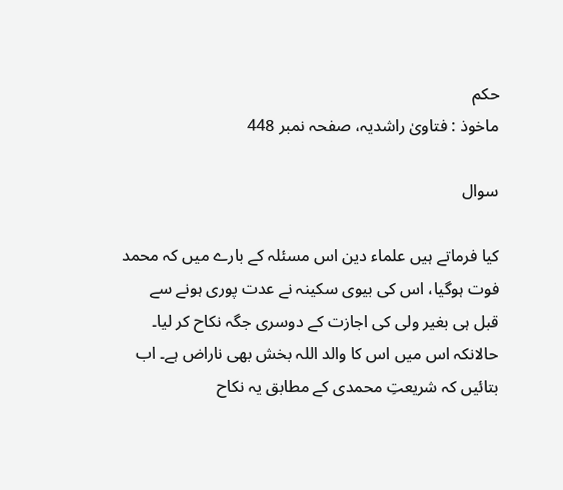حکم
ماخوذ : فتاویٰ راشدیہ، صفحہ نمبر 448

سوال

کیا فرماتے ہیں علماء دین اس مسئلہ کے بارے میں کہ محمد فوت ہوگیا، اس کی بیوی سکینہ نے عدت پوری ہونے سے قبل ہی بغیر ولی کی اجازت کے دوسری جگہ نکاح کر لیا۔ حالانکہ اس میں اس کا والد اللہ بخش بھی ناراض ہے۔ اب بتائیں کہ شریعتِ محمدی کے مطابق یہ نکاح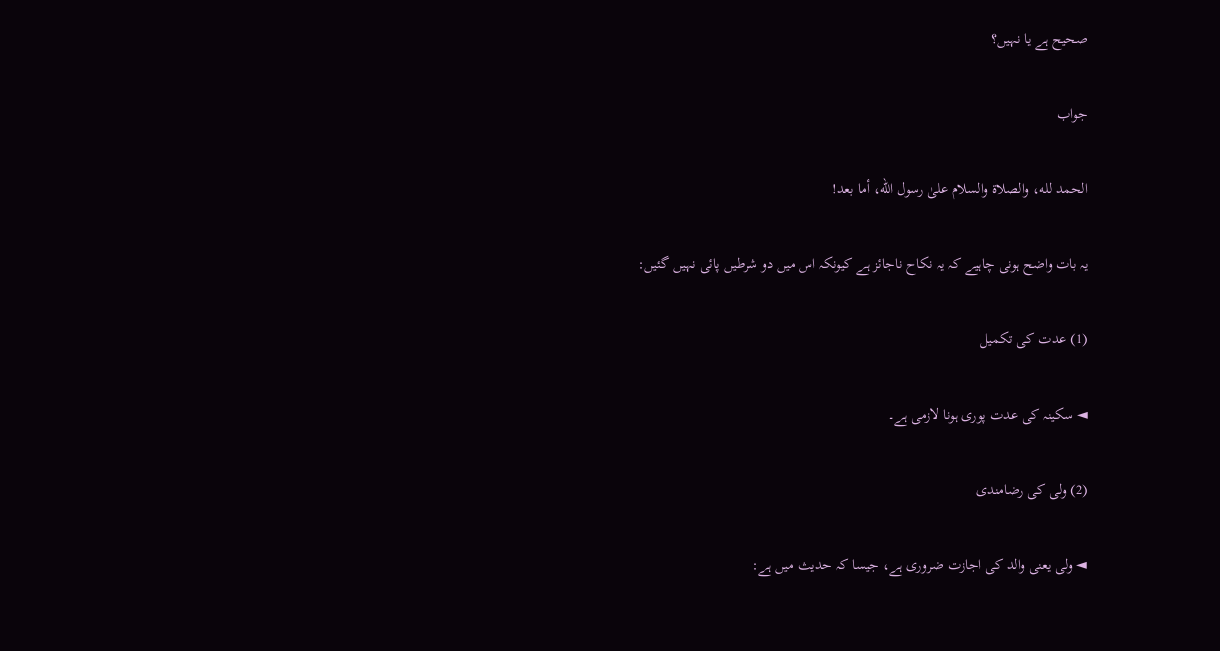صحیح ہے یا نہیں؟

جواب

الحمد لله، والصلاة والسلام علىٰ رسول الله، أما بعد!

یہ بات واضح ہونی چاہیے کہ یہ نکاح ناجائز ہے کیونکہ اس میں دو شرطیں پائی نہیں گئیں:

(1) عدت کی تکمیل

◄ سکینہ کی عدت پوری ہونا لازمی ہے۔

(2) ولی کی رضامندی

◄ ولی یعنی والد کی اجازت ضروری ہے، جیسا کہ حدیث میں ہے: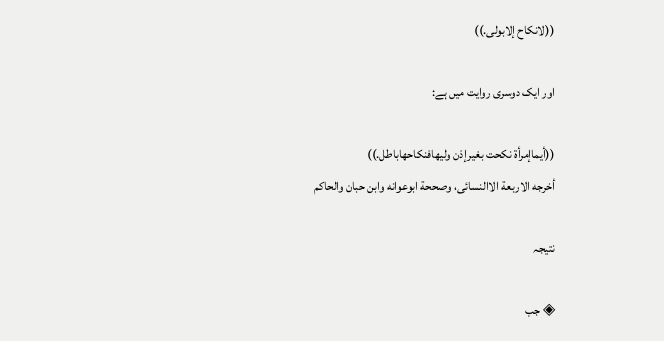((لانكاح إلابولى.))

اور ایک دوسری روایت میں ہے:

((أيماإمرأة نكحت بغيرإذن وليهافنكاحهاباطل.))
أخرجه الاربعة الاالنسائى، وصححة ابوعوانه وابن حبان والحاكم

نتیجہ

◈ جب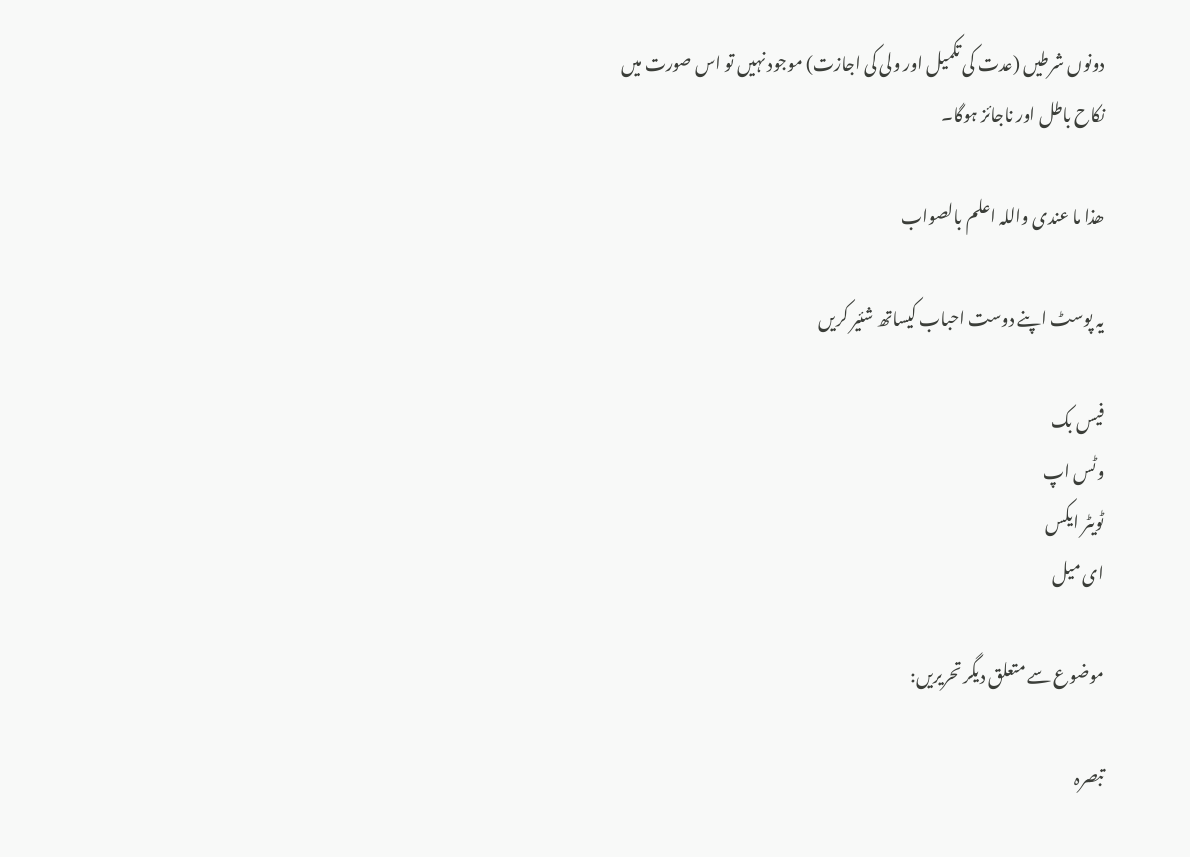دونوں شرطیں (عدت کی تکمیل اور ولی کی اجازت) موجود نہیں تو اس صورت میں نکاح باطل اور ناجائز ہوگا۔

ھذا ما عندی واللہ اعلم بالصواب

یہ پوسٹ اپنے دوست احباب کیساتھ شئیر کریں

فیس بک
وٹس اپ
ٹویٹر ایکس
ای میل

موضوع سے متعلق دیگر تحریریں:

تبصرہ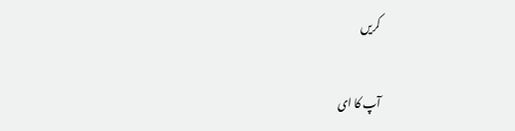کریں

آپ کا ای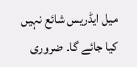میل ایڈریس شائع نہیں کیا جائے گا۔ ضروری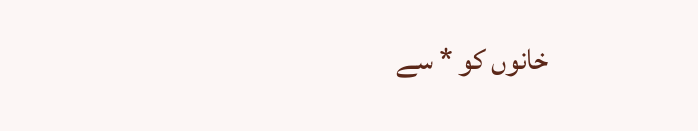خانوں کو * سے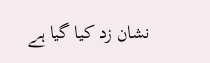نشان زد کیا گیا ہے